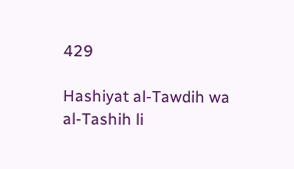429

Hashiyat al-Tawdih wa al-Tashih li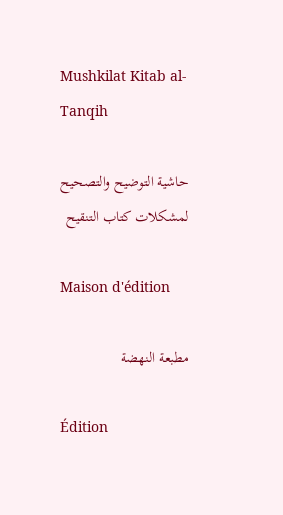Mushkilat Kitab al-Tanqih

حاشية التوضيح والتصحيح لمشكلات كتاب التنقيح

Maison d'édition

مطبعة النهضة

Édition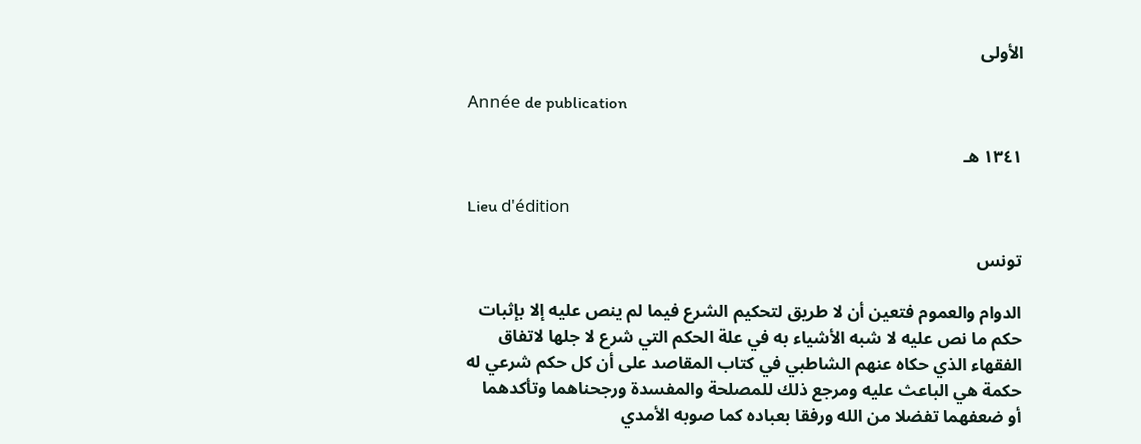الأولى

Année de publication

١٣٤١ هـ

Lieu d'édition

تونس

الدوام والعموم فتعين أن لا طريق لتحكيم الشرع فيما لم ينص عليه إلا بإثبات حكم ما نص عليه لا شبه الأشياء به في علة الحكم التي شرع لا جلها لاتفاق الفقهاء الذي حكاه عنهم الشاطبي في كتاب المقاصد على أن كل حكم شرعي له حكمة هي الباعث عليه ومرجع ذلك للمصلحة والمفسدة ورجحناهما وتأكدهما أو ضعفهما تفضلا من الله ورفقا بعباده كما صوبه الأمدي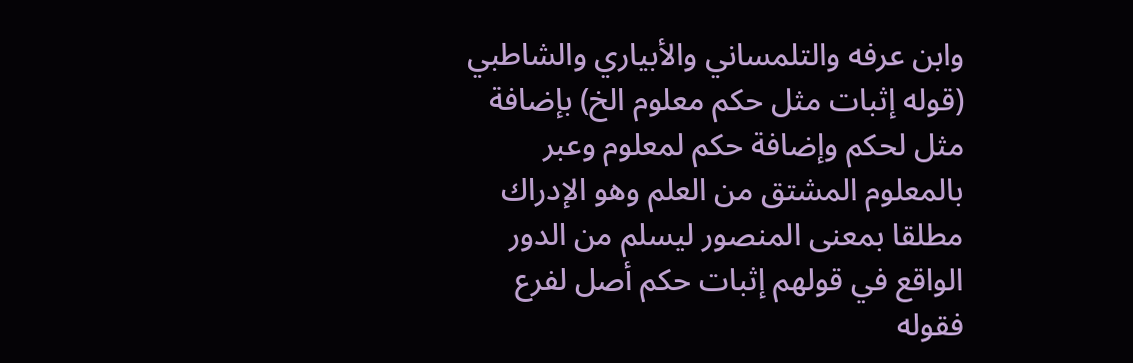وابن عرفه والتلمساني والأبياري والشاطبي (قوله إثبات مثل حكم معلوم الخ) بإضافة مثل لحكم وإضافة حكم لمعلوم وعبر بالمعلوم المشتق من العلم وهو الإدراك مطلقا بمعنى المنصور ليسلم من الدور الواقع في قولهم إثبات حكم أصل لفرع فقوله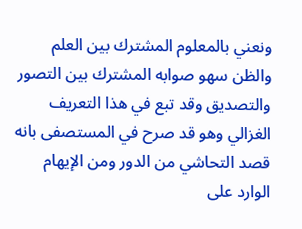ونعني بالمعلوم المشترك بين العلم والظن سهو صوابه المشترك بين التصور والتصديق وقد تبع في هذا التعريف الغزالي وهو قد صرح في المستصفى بانه قصد التحاشي من الدور ومن الإيهام الوارد على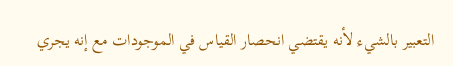التعبير بالشيء لأنه يقتضي انحصار القياس في الموجودات مع إنه يجري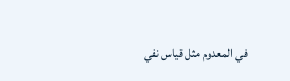في المعدوم مثل قياس نفي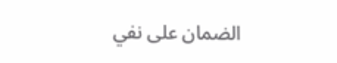الضمان على نفي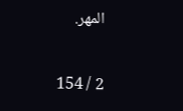المهر.

2 / 154